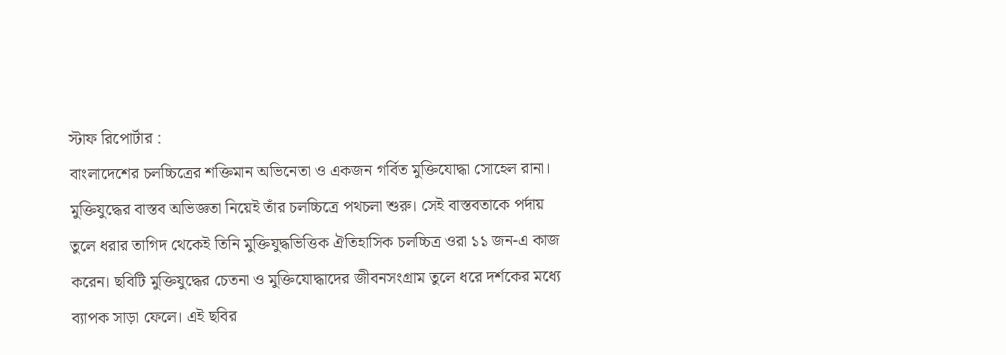স্টাফ রিপোর্টার :
বাংলাদেশের চলচ্চিত্রের শক্তিমান অভিনেতা ও একজন গর্বিত মুক্তিযোদ্ধা সোহেল রানা। মুক্তিযুদ্ধের বাস্তব অভিজ্ঞতা নিয়েই তাঁর চলচ্চিত্রে পথচলা শুরু। সেই বাস্তবতাকে পর্দায় তুলে ধরার তাগিদ থেকেই তিনি মুক্তিযুদ্ধভিত্তিক ঐতিহাসিক চলচ্চিত্র ওরা ১১ জন-এ কাজ করেন। ছবিটি মুক্তিযুদ্ধের চেতনা ও মুক্তিযোদ্ধাদের জীবনসংগ্রাম তুলে ধরে দর্শকের মধ্যে ব্যাপক সাড়া ফেলে। এই ছবির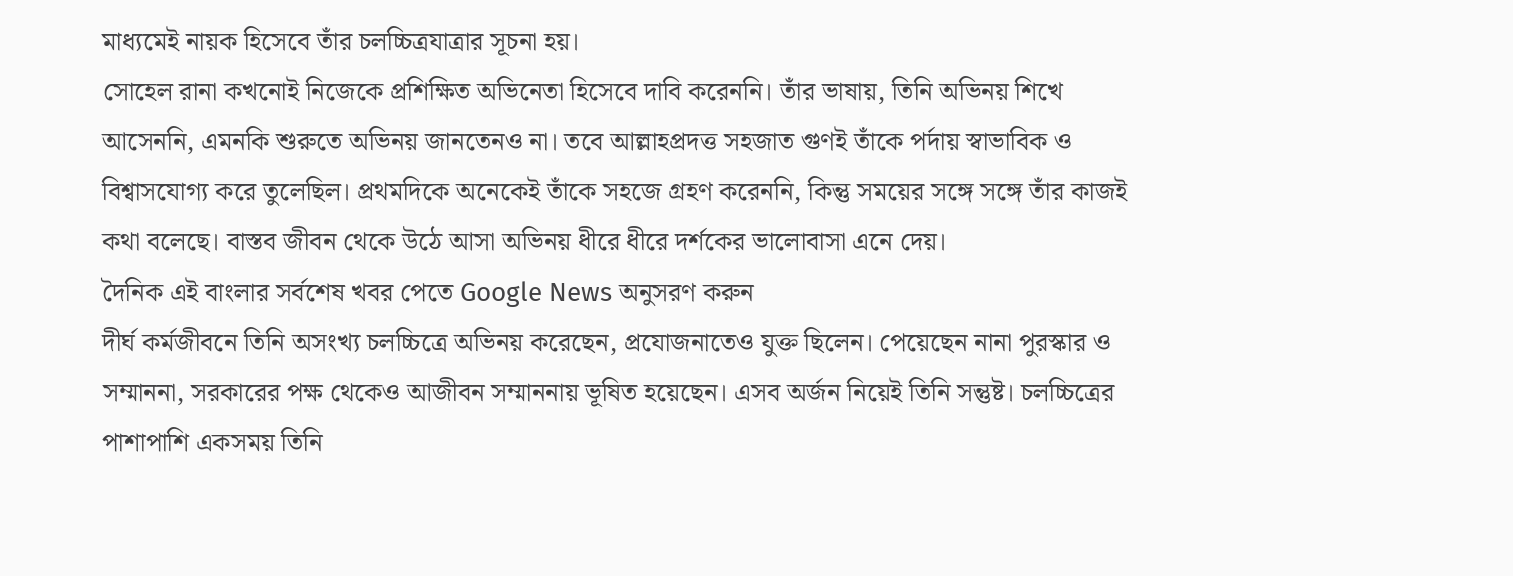মাধ্যমেই নায়ক হিসেবে তাঁর চলচ্চিত্রযাত্রার সূচনা হয়।
সোহেল রানা কখনোই নিজেকে প্রশিক্ষিত অভিনেতা হিসেবে দাবি করেননি। তাঁর ভাষায়, তিনি অভিনয় শিখে আসেননি, এমনকি শুরুতে অভিনয় জানতেনও না। তবে আল্লাহপ্রদত্ত সহজাত গুণই তাঁকে পর্দায় স্বাভাবিক ও বিশ্বাসযোগ্য করে তুলেছিল। প্রথমদিকে অনেকেই তাঁকে সহজে গ্রহণ করেননি, কিন্তু সময়ের সঙ্গে সঙ্গে তাঁর কাজই কথা বলেছে। বাস্তব জীবন থেকে উঠে আসা অভিনয় ধীরে ধীরে দর্শকের ভালোবাসা এনে দেয়।
দৈনিক এই বাংলার সর্বশেষ খবর পেতে Google News অনুসরণ করুন
দীর্ঘ কর্মজীবনে তিনি অসংখ্য চলচ্চিত্রে অভিনয় করেছেন, প্রযোজনাতেও যুক্ত ছিলেন। পেয়েছেন নানা পুরস্কার ও সম্মাননা, সরকারের পক্ষ থেকেও আজীবন সম্মাননায় ভূষিত হয়েছেন। এসব অর্জন নিয়েই তিনি সন্তুষ্ট। চলচ্চিত্রের পাশাপাশি একসময় তিনি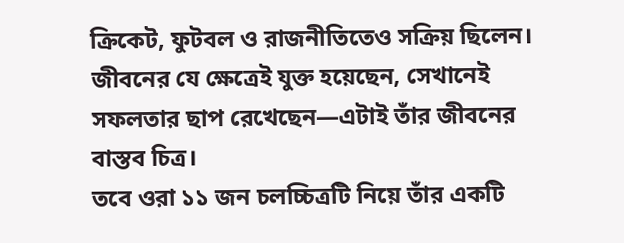ক্রিকেট, ফুটবল ও রাজনীতিতেও সক্রিয় ছিলেন। জীবনের যে ক্ষেত্রেই যুক্ত হয়েছেন, সেখানেই সফলতার ছাপ রেখেছেন—এটাই তাঁর জীবনের বাস্তব চিত্র।
তবে ওরা ১১ জন চলচ্চিত্রটি নিয়ে তাঁর একটি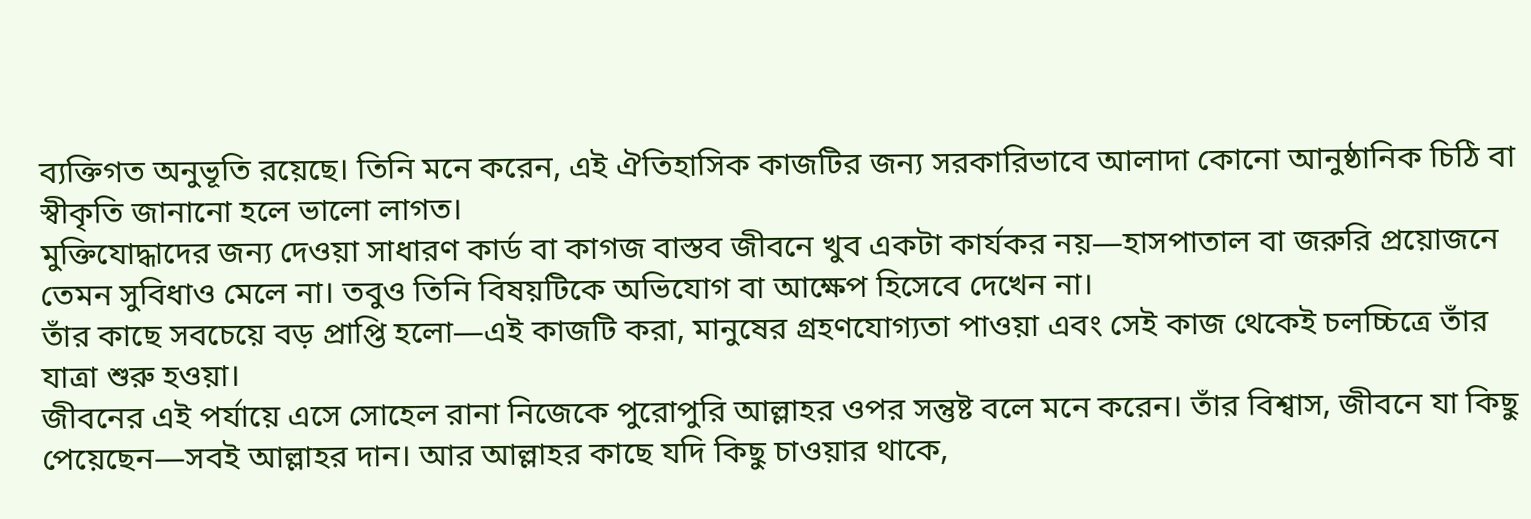ব্যক্তিগত অনুভূতি রয়েছে। তিনি মনে করেন, এই ঐতিহাসিক কাজটির জন্য সরকারিভাবে আলাদা কোনো আনুষ্ঠানিক চিঠি বা স্বীকৃতি জানানো হলে ভালো লাগত।
মুক্তিযোদ্ধাদের জন্য দেওয়া সাধারণ কার্ড বা কাগজ বাস্তব জীবনে খুব একটা কার্যকর নয়—হাসপাতাল বা জরুরি প্রয়োজনে তেমন সুবিধাও মেলে না। তবুও তিনি বিষয়টিকে অভিযোগ বা আক্ষেপ হিসেবে দেখেন না।
তাঁর কাছে সবচেয়ে বড় প্রাপ্তি হলো—এই কাজটি করা, মানুষের গ্রহণযোগ্যতা পাওয়া এবং সেই কাজ থেকেই চলচ্চিত্রে তাঁর যাত্রা শুরু হওয়া।
জীবনের এই পর্যায়ে এসে সোহেল রানা নিজেকে পুরোপুরি আল্লাহর ওপর সন্তুষ্ট বলে মনে করেন। তাঁর বিশ্বাস, জীবনে যা কিছু পেয়েছেন—সবই আল্লাহর দান। আর আল্লাহর কাছে যদি কিছু চাওয়ার থাকে,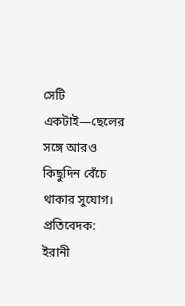সেটি একটাই—ছেলের সঙ্গে আরও কিছুদিন বেঁচে থাকার সুযোগ।
প্রতিবেদক: ইরানী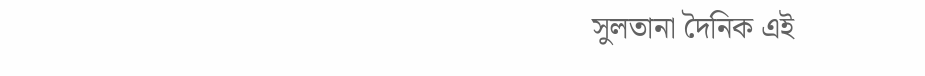সুলতানা দৈনিক এই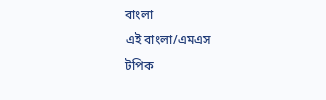বাংলা
এই বাংলা/এমএস
টপিক